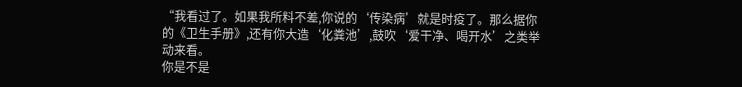“我看过了。如果我所料不差,你说的‘传染病’就是时疫了。那么据你的《卫生手册》,还有你大造‘化粪池’,鼓吹‘爱干净、喝开水’之类举动来看。
你是不是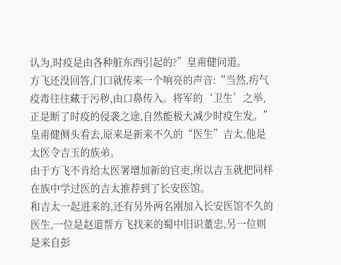认为,时疫是由各种脏东西引起的?”皇甫健问道。
方飞还没回答,门口就传来一个响亮的声音:“当然,疠气疫毒往往藏于污秽,由口鼻传入。将军的‘卫生’之举,正是断了时疫的侵袭之途,自然能极大减少时疫生发。”
皇甫健侧头看去,原来是新来不久的“医生”吉太,他是太医令吉玉的族弟。
由于方飞不肯给太医署增加新的官吏,所以吉玉就把同样在族中学过医的吉太推荐到了长安医馆。
和吉太一起进来的,还有另外两名刚加入长安医馆不久的医生,一位是赵道帮方飞找来的蜀中旧识董忠,另一位则是来自彭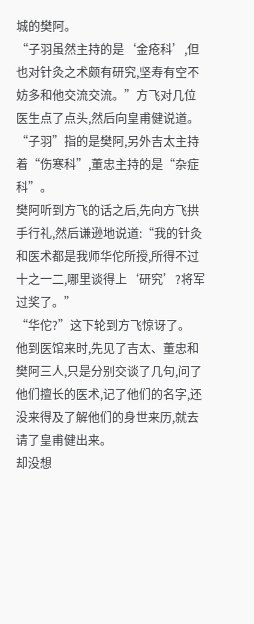城的樊阿。
“子羽虽然主持的是‘金疮科’,但也对针灸之术颇有研究,坚寿有空不妨多和他交流交流。”方飞对几位医生点了点头,然后向皇甫健说道。
“子羽”指的是樊阿,另外吉太主持着“伤寒科”,董忠主持的是“杂症科”。
樊阿听到方飞的话之后,先向方飞拱手行礼,然后谦逊地说道:“我的针灸和医术都是我师华佗所授,所得不过十之一二,哪里谈得上‘研究’?将军过奖了。”
“华佗?”这下轮到方飞惊讶了。
他到医馆来时,先见了吉太、董忠和樊阿三人,只是分别交谈了几句,问了他们擅长的医术,记了他们的名字,还没来得及了解他们的身世来历,就去请了皇甫健出来。
却没想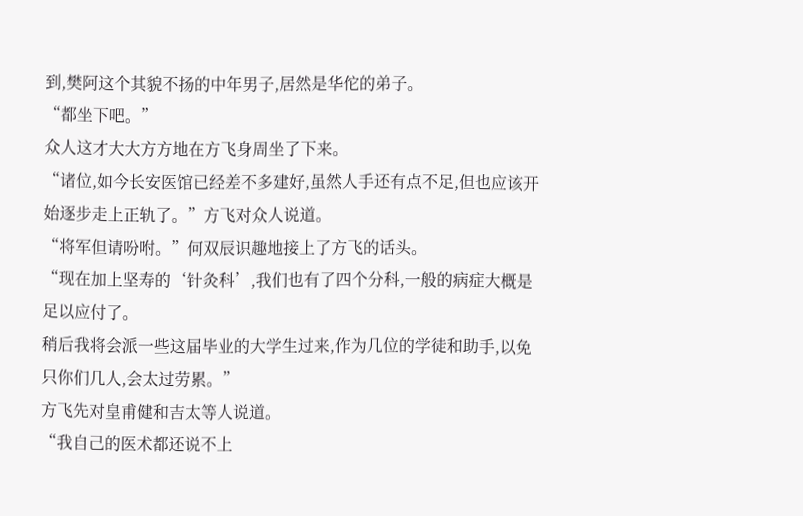到,樊阿这个其貌不扬的中年男子,居然是华佗的弟子。
“都坐下吧。”
众人这才大大方方地在方飞身周坐了下来。
“诸位,如今长安医馆已经差不多建好,虽然人手还有点不足,但也应该开始逐步走上正轨了。”方飞对众人说道。
“将军但请吩咐。”何双辰识趣地接上了方飞的话头。
“现在加上坚寿的‘针灸科’,我们也有了四个分科,一般的病症大概是足以应付了。
稍后我将会派一些这届毕业的大学生过来,作为几位的学徒和助手,以免只你们几人,会太过劳累。”
方飞先对皇甫健和吉太等人说道。
“我自己的医术都还说不上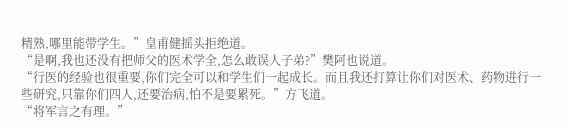精熟,哪里能带学生。”皇甫健摇头拒绝道。
“是啊,我也还没有把师父的医术学全,怎么敢误人子弟?”樊阿也说道。
“行医的经验也很重要,你们完全可以和学生们一起成长。而且我还打算让你们对医术、药物进行一些研究,只靠你们四人,还要治病,怕不是要累死。”方飞道。
“将军言之有理。”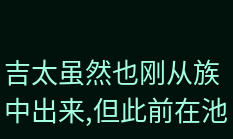吉太虽然也刚从族中出来,但此前在池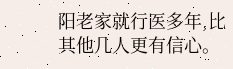阳老家就行医多年,比其他几人更有信心。